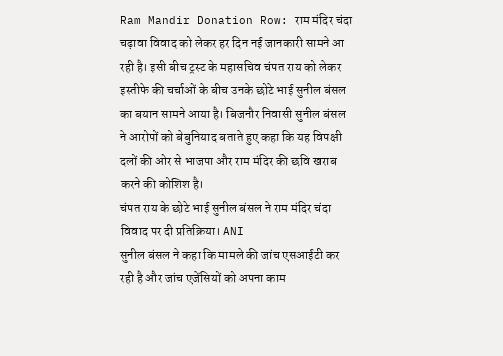Ram Mandir Donation Row: राम मंदिर चंदा चढ़ावा विवाद को लेकर हर दिन नई जानकारी सामने आ रही है। इसी बीच ट्रस्ट के महासचिव चंपत राय को लेकर इस्तीफे की चर्चाओं के बीच उनके छोटे भाई सुनील बंसल का बयान सामने आया है। बिजनौर निवासी सुनील बंसल ने आरोपों को बेबुनियाद बताते हुए कहा कि यह विपक्षी दलों की ओर से भाजपा और राम मंदिर की छवि खराब करने की कोशिश है।
चंपत राय के छोटे भाई सुनील बंसल ने राम मंदिर चंदा विवाद पर दी प्रतिक्रिया। ANI
सुनील बंसल ने कहा कि मामले की जांच एसआईटी कर रही है और जांच एजेंसियों को अपना काम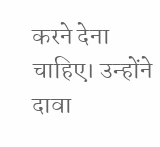करने देना चाहिए। उन्होंने दावा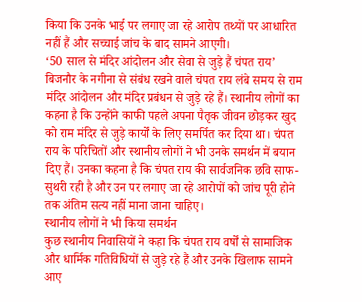किया कि उनके भाई पर लगाए जा रहे आरोप तथ्यों पर आधारित नहीं हैं और सच्चाई जांच के बाद सामने आएगी।
‘50 साल से मंदिर आंदोलन और सेवा से जुड़े हैं चंपत राय’
बिजनौर के नगीना से संबंध रखने वाले चंपत राय लंबे समय से राम मंदिर आंदोलन और मंदिर प्रबंधन से जुड़े रहे हैं। स्थानीय लोगों का कहना है कि उन्होंने काफी पहले अपना पैतृक जीवन छोड़कर खुद को राम मंदिर से जुड़े कार्यों के लिए समर्पित कर दिया था। चंपत राय के परिचितों और स्थानीय लोगों ने भी उनके समर्थन में बयान दिए हैं। उनका कहना है कि चंपत राय की सार्वजनिक छवि साफ-सुथरी रही है और उन पर लगाए जा रहे आरोपों को जांच पूरी होने तक अंतिम सत्य नहीं माना जाना चाहिए।
स्थानीय लोगों ने भी किया समर्थन
कुछ स्थानीय निवासियों ने कहा कि चंपत राय वर्षों से सामाजिक और धार्मिक गतिविधियों से जुड़े रहे हैं और उनके खिलाफ सामने आए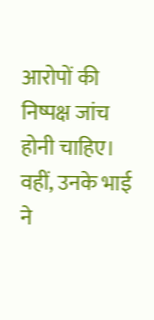आरोपों की निष्पक्ष जांच होनी चाहिए। वहीं, उनके भाई ने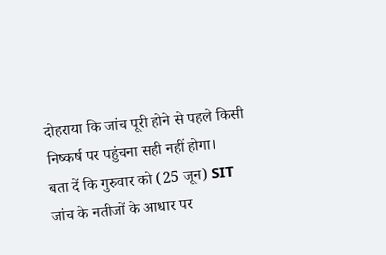दोहराया कि जांच पूरी होने से पहले किसी निष्कर्ष पर पहुंचना सही नहीं होगा।
बता दें कि गुरुवार को (25 जून) SIT जांच के नतीजों के आधार पर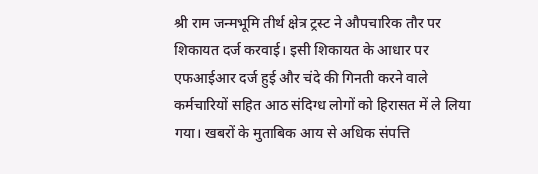श्री राम जन्मभूमि तीर्थ क्षेत्र ट्रस्ट ने औपचारिक तौर पर शिकायत दर्ज करवाई। इसी शिकायत के आधार पर एफआईआर दर्ज हुई और चंदे की गिनती करने वाले कर्मचारियों सहित आठ संदिग्ध लोगों को हिरासत में ले लिया गया। खबरों के मुताबिक आय से अधिक संपत्ति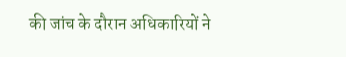की जांच के दौरान अधिकारियों ने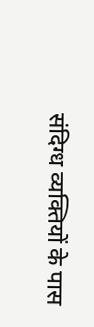संदिग्ध व्यक्तियों के पास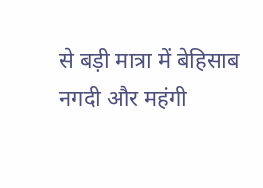से बड़ी मात्रा में बेहिसाब नगदी और महंगी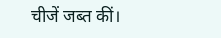चीजें जब्त कीं।